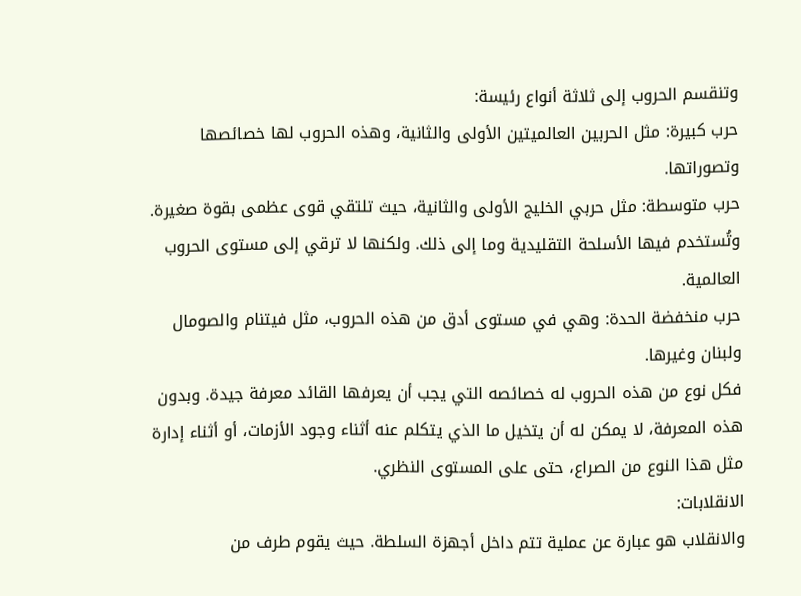وتنقسم الحروب إلى ثلاثة أنواع رئيسة:
حرب كبيرة: مثل الحربين العالميتين الأولى والثانية، وهذه الحروب لها خصائصها وتصوراتها.
حرب متوسطة: مثل حربي الخليج الأولى والثانية، حيث تلتقي قوى عظمى بقوة صغيرة. وتُستخدم فيها الأسلحة التقليدية وما إلى ذلك. ولكنها لا ترقي إلى مستوى الحروب العالمية.
حرب منخفضة الحدة: وهي في مستوى أدق من هذه الحروب، مثل فيتنام والصومال ولبنان وغيرها.
فكل نوع من هذه الحروب له خصائصه التي يجب أن يعرفها القائد معرفة جيدة. وبدون هذه المعرفة، لا يمكن له أن يتخيل ما الذي يتكلم عنه أثناء وجود الأزمات، أو أثناء إدارة مثل هذا النوع من الصراع، حتى على المستوى النظري.
الانقلابات:
والانقلاب هو عبارة عن عملية تتم داخل أجهزة السلطة. حيث يقوم طرف من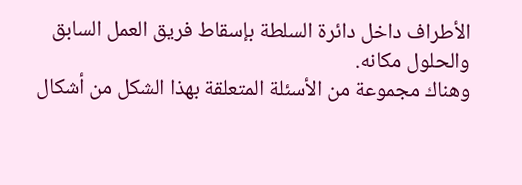الأطراف داخل دائرة السلطة بإسقاط فريق العمل السابق والحلول مكانه.
وهناك مجموعة من الأسئلة المتعلقة بهذا الشكل من أشكال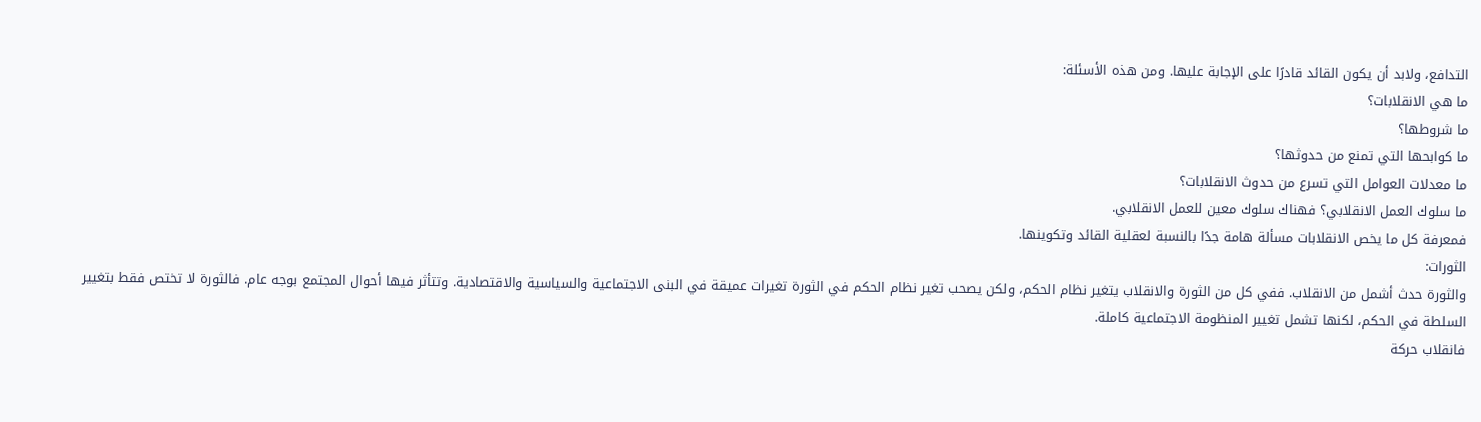التدافع، ولابد أن يكون القائد قادرًا على الإجابة عليها. ومن هذه الأسئلة:
ما هي الانقلابات؟
ما شروطها؟
ما كوابحها التي تمنع من حدوثها؟
ما معدلات العوامل التي تسرع من حدوث الانقلابات؟
ما سلوك العمل الانقلابي؟ فهناك سلوك معين للعمل الانقلابي.
فمعرفة كل ما يخص الانقلابات مسألة هامة جدًا بالنسبة لعقلية القائد وتكوينها.
الثورات:
والثورة حدث أشمل من الانقلاب. ففي كل من الثورة والانقلاب يتغير نظام الحكم، ولكن يصحب تغير نظام الحكم في الثورة تغيرات عميقة في البنى الاجتماعية والسياسية والاقتصادية. وتتأثر فيها أحوال المجتمع بوجه عام. فالثورة لا تختص فقط بتغيير السلطة في الحكم، لكنها تشمل تغيير المنظومة الاجتماعية كاملة.
فانقلاب حركة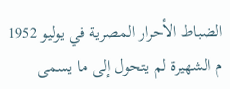الضباط الأحرار المصرية في يوليو 1952 م الشهيرة لم يتحول إلى ما يسمى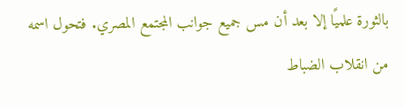بالثورة علميًا إلا بعد أن مس جميع جوانب المجتمع المصري. فتحول اسمه من انقلاب الضباط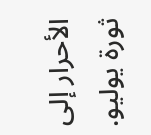الأحرار إلى ثورة يوليو.